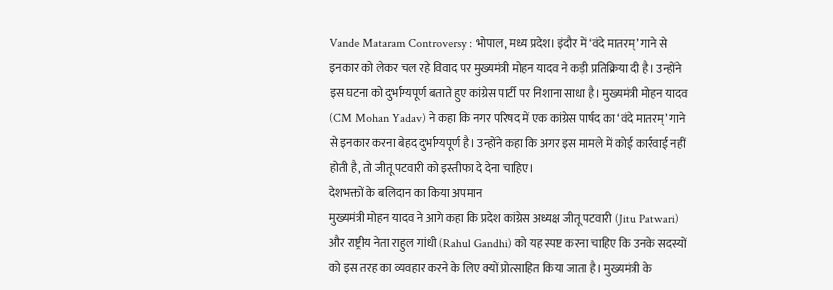Vande Mataram Controversy : भोपाल, मध्य प्रदेश। इंदौर में ‘वंदे मातरम्’ गाने से इनकार को लेकर चल रहे विवाद पर मुख्यमंत्री मोहन यादव ने कड़ी प्रतिक्रिया दी है। उन्होंने इस घटना को दुर्भाग्यपूर्ण बताते हुए कांग्रेस पार्टी पर निशाना साधा है। मुख्यमंत्री मोहन यादव (CM Mohan Yadav) ने कहा कि नगर परिषद में एक कांग्रेस पार्षद का ‘वंदे मातरम्’ गाने से इनकार करना बेहद दुर्भाग्यपूर्ण है। उन्होंने कहा कि अगर इस मामले में कोई कार्रवाई नहीं होती है, तो जीतू पटवारी को इस्तीफा दे देना चाहिए।
देशभक्तों के बलिदान का किया अपमान
मुख्यमंत्री मोहन यादव ने आगे कहा कि प्रदेश कांग्रेस अध्यक्ष जीतू पटवारी (Jitu Patwari) और राष्ट्रीय नेता राहुल गांधी (Rahul Gandhi) को यह स्पष्ट करना चाहिए कि उनके सदस्यों को इस तरह का व्यवहार करने के लिए क्यों प्रोत्साहित किया जाता है। मुख्यमंत्री के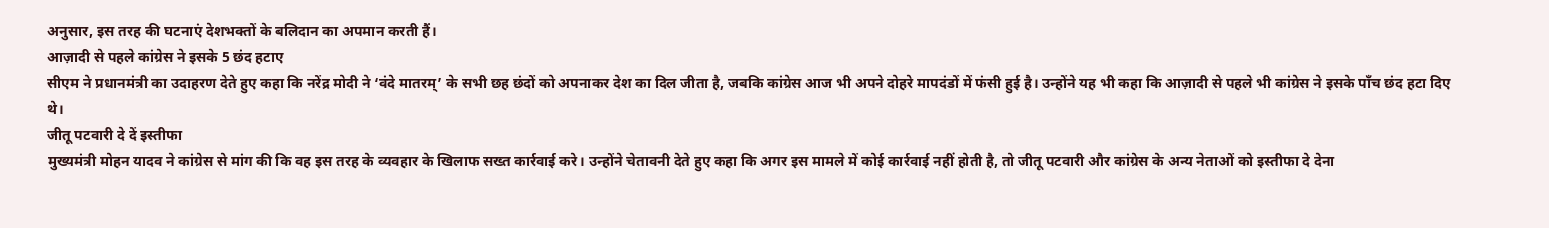अनुसार, इस तरह की घटनाएं देशभक्तों के बलिदान का अपमान करती हैं।
आज़ादी से पहले कांग्रेस ने इसके 5 छंद हटाए
सीएम ने प्रधानमंत्री का उदाहरण देते हुए कहा कि नरेंद्र मोदी ने ‘वंदे मातरम्’ के सभी छह छंदों को अपनाकर देश का दिल जीता है, जबकि कांग्रेस आज भी अपने दोहरे मापदंडों में फंसी हुई है। उन्होंने यह भी कहा कि आज़ादी से पहले भी कांग्रेस ने इसके पाँच छंद हटा दिए थे।
जीतू पटवारी दे दें इस्तीफा
मुख्यमंत्री मोहन यादव ने कांग्रेस से मांग की कि वह इस तरह के व्यवहार के खिलाफ सख्त कार्रवाई करे। उन्होंने चेतावनी देते हुए कहा कि अगर इस मामले में कोई कार्रवाई नहीं होती है, तो जीतू पटवारी और कांग्रेस के अन्य नेताओं को इस्तीफा दे देना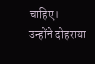चाहिए।
उन्होंने दोहराया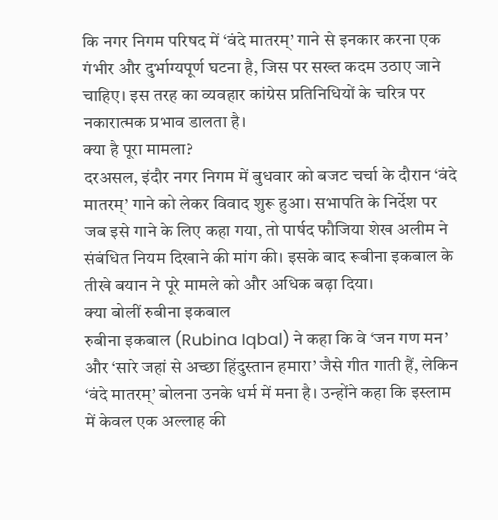कि नगर निगम परिषद में ‘वंदे मातरम्’ गाने से इनकार करना एक गंभीर और दुर्भाग्यपूर्ण घटना है, जिस पर सख्त कदम उठाए जाने चाहिए। इस तरह का व्यवहार कांग्रेस प्रतिनिधियों के चरित्र पर नकारात्मक प्रभाव डालता है।
क्या है पूरा मामला?
दरअसल, इंदौर नगर निगम में बुधवार को बजट चर्चा के दौरान ‘वंदे मातरम्’ गाने को लेकर विवाद शुरू हुआ। सभापति के निर्देश पर जब इसे गाने के लिए कहा गया, तो पार्षद फौजिया शेख अलीम ने संबंधित नियम दिखाने की मांग की। इसके बाद रूबीना इकबाल के तीखे बयान ने पूरे मामले को और अधिक बढ़ा दिया।
क्या बोलीं रुबीना इकबाल
रुबीना इकबाल (Rubina Iqbal) ने कहा कि वे ‘जन गण मन’ और ‘सारे जहां से अच्छा हिंदुस्तान हमारा’ जैसे गीत गाती हैं, लेकिन ‘वंदे मातरम्’ बोलना उनके धर्म में मना है। उन्होंने कहा कि इस्लाम में केवल एक अल्लाह की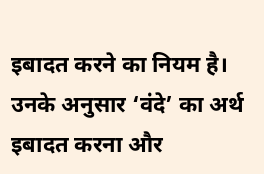इबादत करने का नियम है।
उनके अनुसार ‘वंदे’ का अर्थ इबादत करना और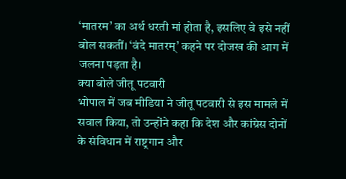‘मातरम’ का अर्थ धरती मां होता है, इसलिए वे इसे नहीं बोल सकतीं। ‘वंदे मातरम्’ कहने पर दोजख की आग में जलना पड़ता है।
क्या बोले जीतू पटवारी
भोपाल में जब मीडिया ने जीतू पटवारी से इस मामले में सवाल किया, तो उन्होंने कहा कि देश और कांग्रेस दोनों के संविधान में राष्ट्रगान और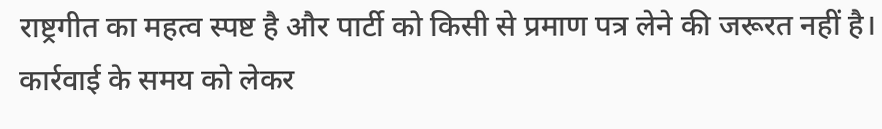राष्ट्रगीत का महत्व स्पष्ट है और पार्टी को किसी से प्रमाण पत्र लेने की जरूरत नहीं है। कार्रवाई के समय को लेकर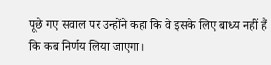पूछे गए सवाल पर उन्होंने कहा कि वे इसके लिए बाध्य नहीं हैं कि कब निर्णय लिया जाएगा।